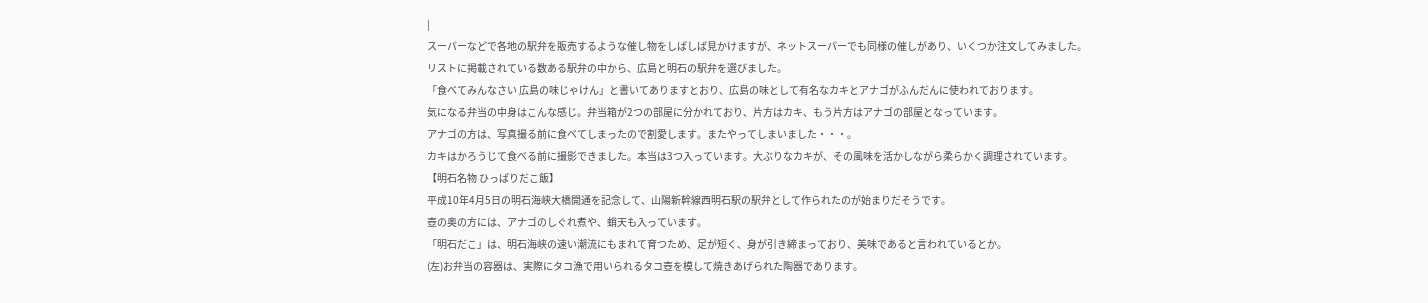|
スーパーなどで各地の駅弁を販売するような催し物をしばしば見かけますが、ネットスーパーでも同様の催しがあり、いくつか注文してみました。
リストに掲載されている数ある駅弁の中から、広島と明石の駅弁を選びました。
「食べてみんなさい 広島の味じゃけん」と書いてありますとおり、広島の味として有名なカキとアナゴがふんだんに使われております。
気になる弁当の中身はこんな感じ。弁当箱が2つの部屋に分かれており、片方はカキ、もう片方はアナゴの部屋となっています。
アナゴの方は、写真撮る前に食べてしまったので割愛します。またやってしまいました・・・。
カキはかろうじて食べる前に撮影できました。本当は3つ入っています。大ぶりなカキが、その風味を活かしながら柔らかく調理されています。
【明石名物 ひっぱりだこ飯】
平成10年4月5日の明石海峡大橋開通を記念して、山陽新幹線西明石駅の駅弁として作られたのが始まりだそうです。
壺の奥の方には、アナゴのしぐれ煮や、蛸天も入っています。
「明石だこ」は、明石海峡の速い潮流にもまれて育つため、足が短く、身が引き締まっており、美味であると言われているとか。
(左)お弁当の容器は、実際にタコ漁で用いられるタコ壺を模して焼きあげられた陶器であります。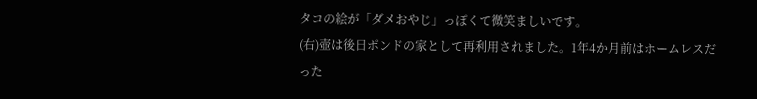タコの絵が「ダメおやじ」っぽくて微笑ましいです。
(右)壺は後日ポンドの家として再利用されました。1年4か月前はホームレスだった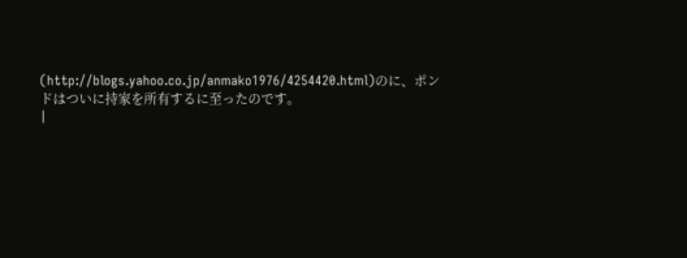(http://blogs.yahoo.co.jp/anmako1976/4254420.html)のに、ポンドはついに持家を所有するに至ったのです。
|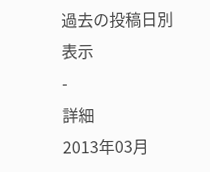過去の投稿日別表示
-
詳細
2013年03月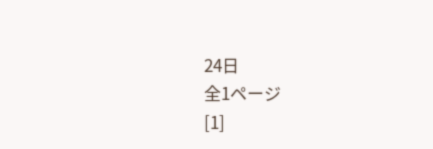24日
全1ページ
[1]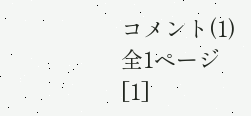コメント(1)
全1ページ
[1]